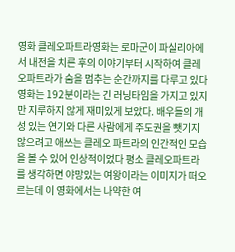영화 클레오파트라영화는 로마군이 파실리아에서 내전을 치른 후의 이야기부터 시작하여 클레오파트라가 숨을 멈추는 순간까지를 다루고 있다 영화는 192분이라는 긴 러닝타임을 가지고 있지만 지루하지 않게 재미있게 보았다. 배우들의 개성 있는 연기와 다른 사람에게 주도권을 뺏기지 않으려고 애쓰는 클레오 파트라의 인간적인 모습을 볼 수 있어 인상적이었다 평소 클레오파트라를 생각하면 야망있는 여왕이라는 이미지가 떠오르는데 이 영화에서는 나약한 여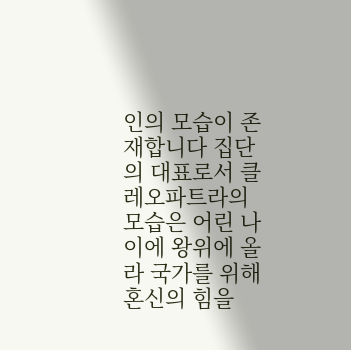인의 모습이 존재합니다 집단의 대표로서 클레오파트라의 모습은 어린 나이에 왕위에 올라 국가를 위해 혼신의 힘을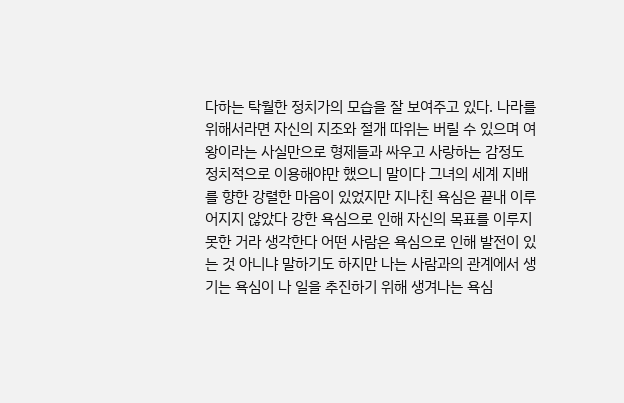다하는 탁월한 정치가의 모습을 잘 보여주고 있다. 나라를 위해서라면 자신의 지조와 절개 따위는 버릴 수 있으며 여왕이라는 사실만으로 형제들과 싸우고 사랑하는 감정도 정치적으로 이용해야만 했으니 말이다 그녀의 세계 지배를 향한 강렬한 마음이 있었지만 지나친 욕심은 끝내 이루어지지 않았다 강한 욕심으로 인해 자신의 목표를 이루지 못한 거라 생각한다 어떤 사람은 욕심으로 인해 발전이 있는 것 아니냐 말하기도 하지만 나는 사람과의 관계에서 생기는 욕심이 나 일을 추진하기 위해 생겨나는 욕심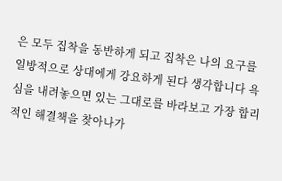은 모두 집착을 동반하게 되고 집착은 나의 요구를 일방적으로 상대에게 강요하게 된다 생각합니다 욕심을 내려놓으면 있는 그대로를 바라보고 가장 합리적인 해결책을 찾아나가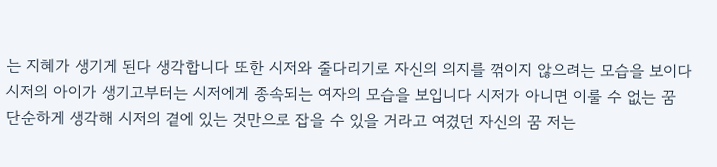는 지혜가 생기게 된다 생각합니다 또한 시저와 줄다리기로 자신의 의지를 꺾이지 않으려는 모습을 보이다 시저의 아이가 생기고부터는 시저에게 종속되는 여자의 모습을 보입니다 시저가 아니면 이룰 수 없는 꿈 단순하게 생각해 시저의 곁에 있는 것만으로 잡을 수 있을 거라고 여겼던 자신의 꿈 저는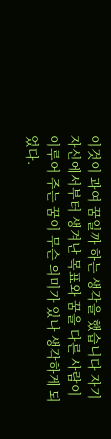이것이 과여 꿈일까 하는 생각을 했습니다 자기 자신에서부터 생겨난 목표와 꿈을 다른 사람이 이루어 주는 꿈이 무슨 의미가 있나 생각하게 되었다.